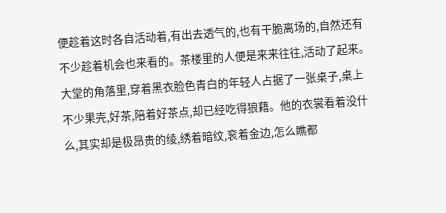便趁着这时各自活动着,有出去透气的,也有干脆离场的,自然还有不少趁着机会也来看的。茶楼里的人便是来来往往,活动了起来。
大堂的角落里,穿着黑衣脸色青白的年轻人占据了一张桌子,桌上不少果壳,好茶,陪着好茶点,却已经吃得狼藉。他的衣裳看着没什么,其实却是极昂贵的绫,绣着暗纹,衮着金边,怎么瞧都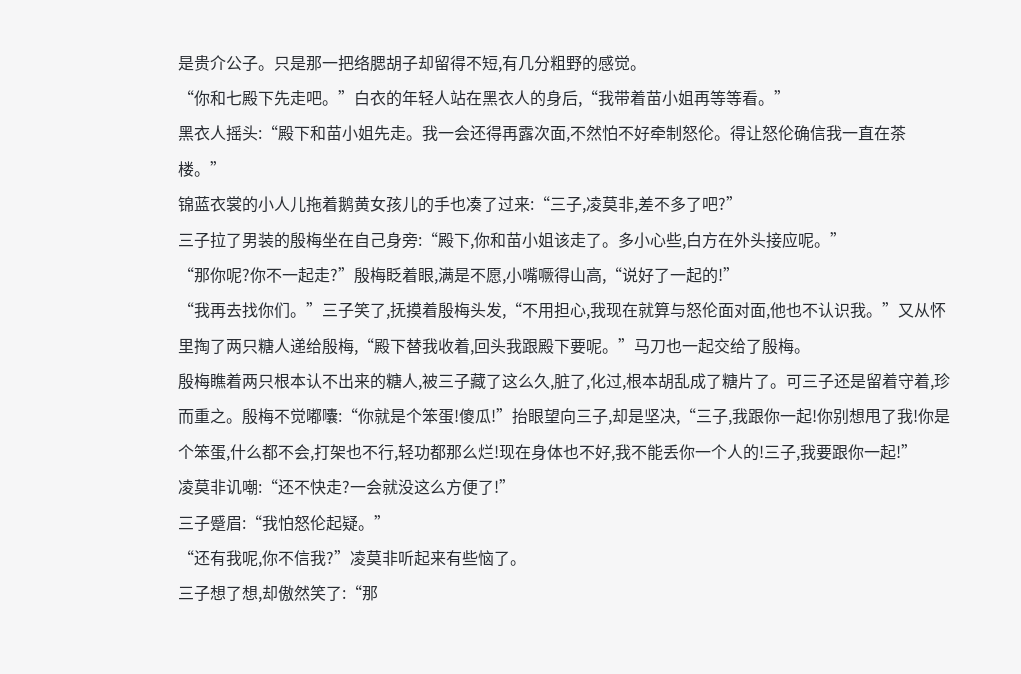是贵介公子。只是那一把络腮胡子却留得不短,有几分粗野的感觉。
“你和七殿下先走吧。”白衣的年轻人站在黑衣人的身后,“我带着苗小姐再等等看。”
黑衣人摇头:“殿下和苗小姐先走。我一会还得再露次面,不然怕不好牵制怒伦。得让怒伦确信我一直在茶楼。”
锦蓝衣裳的小人儿拖着鹅黄女孩儿的手也凑了过来:“三子,凌莫非,差不多了吧?”
三子拉了男装的殷梅坐在自己身旁:“殿下,你和苗小姐该走了。多小心些,白方在外头接应呢。”
“那你呢?你不一起走?”殷梅眨着眼,满是不愿,小嘴噘得山高,“说好了一起的!”
“我再去找你们。”三子笑了,抚摸着殷梅头发,“不用担心,我现在就算与怒伦面对面,他也不认识我。”又从怀里掏了两只糖人递给殷梅,“殿下替我收着,回头我跟殿下要呢。”马刀也一起交给了殷梅。
殷梅瞧着两只根本认不出来的糖人,被三子藏了这么久,脏了,化过,根本胡乱成了糖片了。可三子还是留着守着,珍而重之。殷梅不觉嘟囔:“你就是个笨蛋!傻瓜!”抬眼望向三子,却是坚决,“三子,我跟你一起!你别想甩了我!你是个笨蛋,什么都不会,打架也不行,轻功都那么烂!现在身体也不好,我不能丢你一个人的!三子,我要跟你一起!”
凌莫非讥嘲:“还不快走?一会就没这么方便了!”
三子蹙眉:“我怕怒伦起疑。”
“还有我呢,你不信我?”凌莫非听起来有些恼了。
三子想了想,却傲然笑了:“那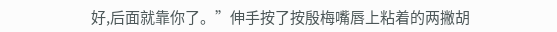好,后面就靠你了。”伸手按了按殷梅嘴唇上粘着的两撇胡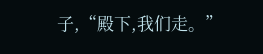子,“殿下,我们走。”